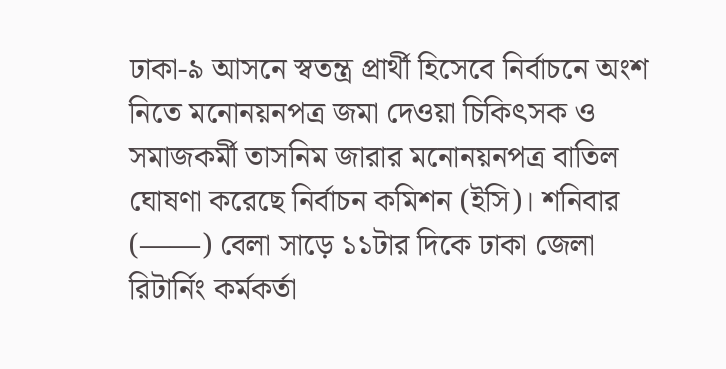ঢাকা-৯ আসনে স্বতন্ত্র প্রার্থী হিসেবে নির্বাচনে অংশ নিতে মনোনয়নপত্র জমা দেওয়া চিকিৎসক ও সমাজকর্মী তাসনিম জারার মনোনয়নপত্র বাতিল ঘোষণা করেছে নির্বাচন কমিশন (ইসি)। শনিবার (——) বেলা সাড়ে ১১টার দিকে ঢাকা জেলা রিটার্নিং কর্মকর্তা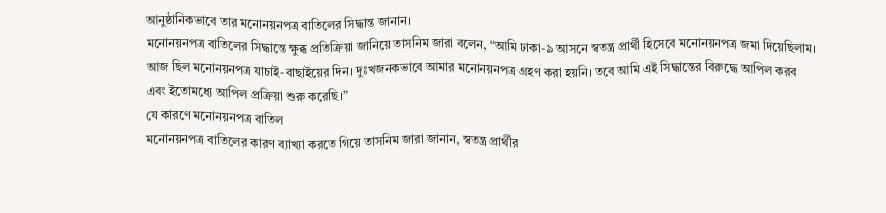আনুষ্ঠানিকভাবে তার মনোনয়নপত্র বাতিলের সিদ্ধান্ত জানান।
মনোনয়নপত্র বাতিলের সিদ্ধান্তে ক্ষুব্ধ প্রতিক্রিয়া জানিয়ে তাসনিম জারা বলেন, “আমি ঢাকা-৯ আসনে স্বতন্ত্র প্রার্থী হিসেবে মনোনয়নপত্র জমা দিয়েছিলাম। আজ ছিল মনোনয়নপত্র যাচাই-বাছাইয়ের দিন। দুঃখজনকভাবে আমার মনোনয়নপত্র গ্রহণ করা হয়নি। তবে আমি এই সিদ্ধান্তের বিরুদ্ধে আপিল করব এবং ইতোমধ্যে আপিল প্রক্রিয়া শুরু করেছি।”
যে কারণে মনোনয়নপত্র বাতিল
মনোনয়নপত্র বাতিলের কারণ ব্যাখ্যা করতে গিয়ে তাসনিম জারা জানান, স্বতন্ত্র প্রার্থীর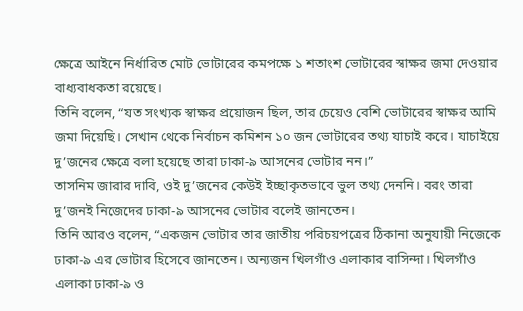ক্ষেত্রে আইনে নির্ধারিত মোট ভোটারের কমপক্ষে ১ শতাংশ ভোটারের স্বাক্ষর জমা দেওয়ার বাধ্যবাধকতা রয়েছে।
তিনি বলেন, “যত সংখ্যক স্বাক্ষর প্রয়োজন ছিল, তার চেয়েও বেশি ভোটারের স্বাক্ষর আমি জমা দিয়েছি। সেখান থেকে নির্বাচন কমিশন ১০ জন ভোটারের তথ্য যাচাই করে। যাচাইয়ে দু’জনের ক্ষেত্রে বলা হয়েছে তারা ঢাকা-৯ আসনের ভোটার নন।”
তাসনিম জারার দাবি, ওই দু’জনের কেউই ইচ্ছাকৃতভাবে ভুল তথ্য দেননি। বরং তারা দু’জনই নিজেদের ঢাকা-৯ আসনের ভোটার বলেই জানতেন।
তিনি আরও বলেন, “একজন ভোটার তার জাতীয় পরিচয়পত্রের ঠিকানা অনুযায়ী নিজেকে ঢাকা-৯ এর ভোটার হিসেবে জানতেন। অন্যজন খিলগাঁও এলাকার বাসিন্দা। খিলগাঁও এলাকা ঢাকা-৯ ও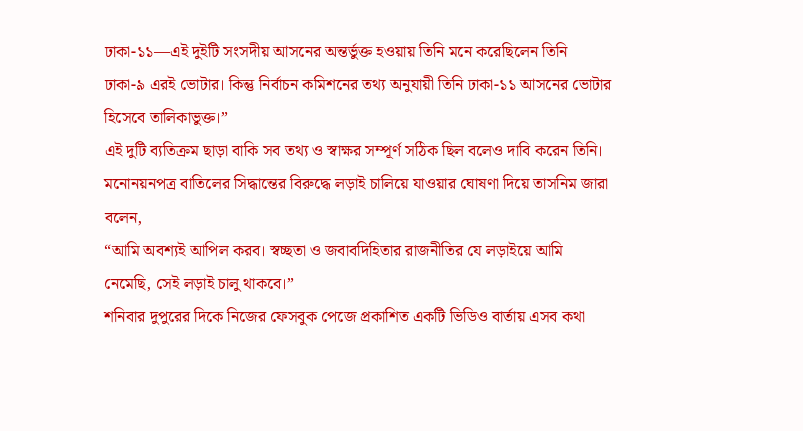ঢাকা-১১—এই দুইটি সংসদীয় আসনের অন্তর্ভুক্ত হওয়ায় তিনি মনে করেছিলেন তিনি ঢাকা-৯ এরই ভোটার। কিন্তু নির্বাচন কমিশনের তথ্য অনুযায়ী তিনি ঢাকা-১১ আসনের ভোটার হিসেবে তালিকাভুক্ত।”
এই দুটি ব্যতিক্রম ছাড়া বাকি সব তথ্য ও স্বাক্ষর সম্পূর্ণ সঠিক ছিল বলেও দাবি করেন তিনি।
মনোনয়নপত্র বাতিলের সিদ্ধান্তের বিরুদ্ধে লড়াই চালিয়ে যাওয়ার ঘোষণা দিয়ে তাসনিম জারা বলেন,
“আমি অবশ্যই আপিল করব। স্বচ্ছতা ও জবাবদিহিতার রাজনীতির যে লড়াইয়ে আমি নেমেছি, সেই লড়াই চালু থাকবে।”
শনিবার দুপুরের দিকে নিজের ফেসবুক পেজে প্রকাশিত একটি ভিডিও বার্তায় এসব কথা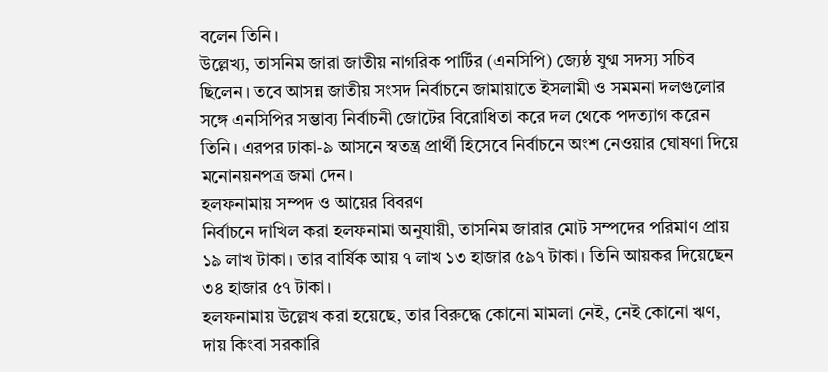বলেন তিনি।
উল্লেখ্য, তাসনিম জারা জাতীয় নাগরিক পার্টির (এনসিপি) জ্যেষ্ঠ যুগ্ম সদস্য সচিব ছিলেন। তবে আসন্ন জাতীয় সংসদ নির্বাচনে জামায়াতে ইসলামী ও সমমনা দলগুলোর সঙ্গে এনসিপির সম্ভাব্য নির্বাচনী জোটের বিরোধিতা করে দল থেকে পদত্যাগ করেন তিনি। এরপর ঢাকা-৯ আসনে স্বতন্ত্র প্রার্থী হিসেবে নির্বাচনে অংশ নেওয়ার ঘোষণা দিয়ে মনোনয়নপত্র জমা দেন।
হলফনামায় সম্পদ ও আয়ের বিবরণ
নির্বাচনে দাখিল করা হলফনামা অনুযায়ী, তাসনিম জারার মোট সম্পদের পরিমাণ প্রায় ১৯ লাখ টাকা। তার বার্ষিক আয় ৭ লাখ ১৩ হাজার ৫৯৭ টাকা। তিনি আয়কর দিয়েছেন ৩৪ হাজার ৫৭ টাকা।
হলফনামায় উল্লেখ করা হয়েছে, তার বিরুদ্ধে কোনো মামলা নেই, নেই কোনো ঋণ, দায় কিংবা সরকারি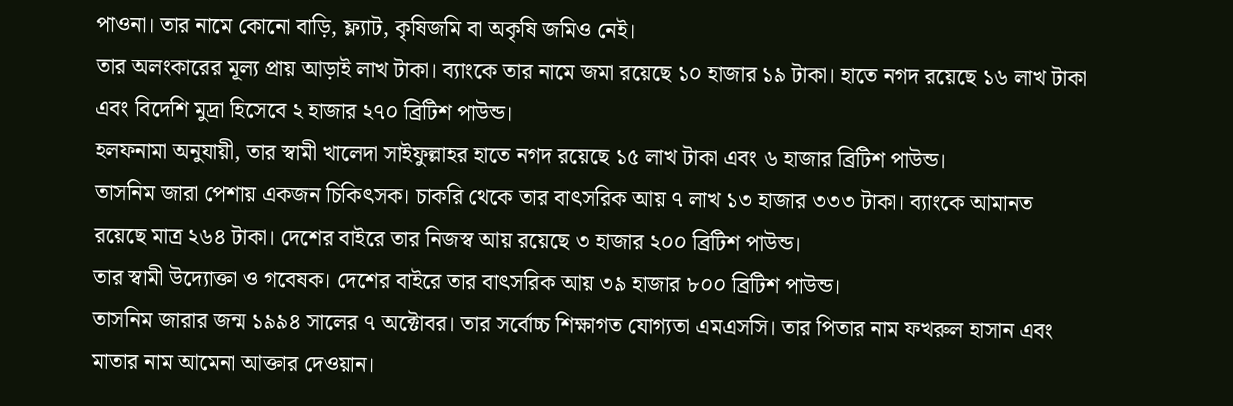পাওনা। তার নামে কোনো বাড়ি, ফ্ল্যাট, কৃষিজমি বা অকৃষি জমিও নেই।
তার অলংকারের মূল্য প্রায় আড়াই লাখ টাকা। ব্যাংকে তার নামে জমা রয়েছে ১০ হাজার ১৯ টাকা। হাতে নগদ রয়েছে ১৬ লাখ টাকা এবং বিদেশি মুদ্রা হিসেবে ২ হাজার ২৭০ ব্রিটিশ পাউন্ড।
হলফনামা অনুযায়ী, তার স্বামী খালেদা সাইফুল্লাহর হাতে নগদ রয়েছে ১৫ লাখ টাকা এবং ৬ হাজার ব্রিটিশ পাউন্ড।
তাসনিম জারা পেশায় একজন চিকিৎসক। চাকরি থেকে তার বাৎসরিক আয় ৭ লাখ ১৩ হাজার ৩৩৩ টাকা। ব্যাংকে আমানত রয়েছে মাত্র ২৬৪ টাকা। দেশের বাইরে তার নিজস্ব আয় রয়েছে ৩ হাজার ২০০ ব্রিটিশ পাউন্ড।
তার স্বামী উদ্যোক্তা ও গবেষক। দেশের বাইরে তার বাৎসরিক আয় ৩৯ হাজার ৮০০ ব্রিটিশ পাউন্ড।
তাসনিম জারার জন্ম ১৯৯৪ সালের ৭ অক্টোবর। তার সর্বোচ্চ শিক্ষাগত যোগ্যতা এমএসসি। তার পিতার নাম ফখরুল হাসান এবং মাতার নাম আমেনা আক্তার দেওয়ান।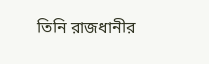তিনি রাজধানীর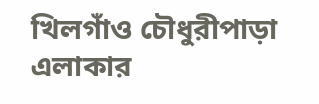খিলগাঁও চৌধুরীপাড়া এলাকার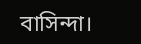বাসিন্দা।